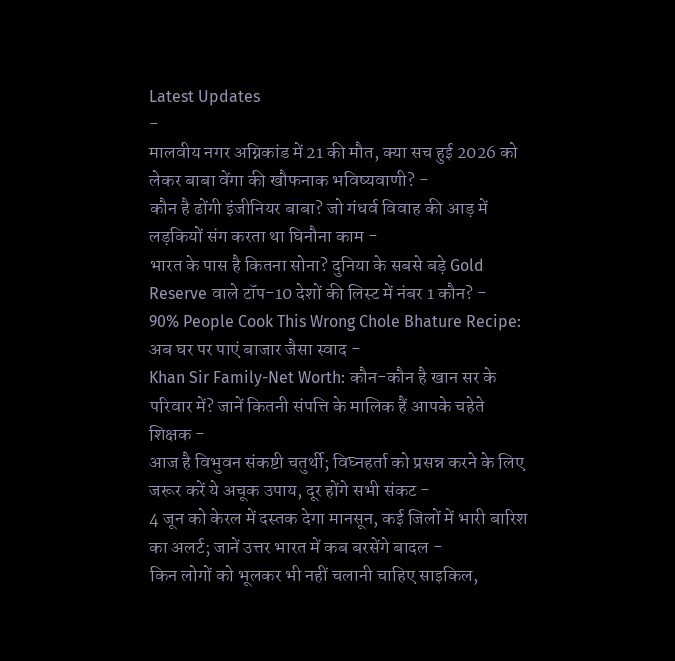Latest Updates
-
मालवीय नगर अग्निकांड में 21 की मौत, क्या सच हुई 2026 को लेकर बाबा वेंगा की खौफनाक भविष्यवाणी? -
कौन है ढोंगी इंजीनियर बाबा? जो गंधर्व विवाह की आड़ में लड़कियों संग करता था घिनौना काम -
भारत के पास है कितना सोना? दुनिया के सबसे बड़े Gold Reserve वाले टॉप-10 देशों की लिस्ट में नंबर 1 कौन? -
90% People Cook This Wrong Chole Bhature Recipe: अब घर पर पाएं बाजार जैसा स्वाद -
Khan Sir Family-Net Worth: कौन-कौन है खान सर के परिवार में? जानें कितनी संपत्ति के मालिक हैं आपके चहेते शिक्षक -
आज है विभुवन संकष्टी चतुर्थी; विघ्नहर्ता को प्रसन्न करने के लिए जरूर करें ये अचूक उपाय, दूर होंगे सभी संकट -
4 जून को केरल में दस्तक देगा मानसून, कई जिलों में भारी बारिश का अलर्ट; जानें उत्तर भारत में कब बरसेंगे बादल -
किन लोगों को भूलकर भी नहीं चलानी चाहिए साइकिल,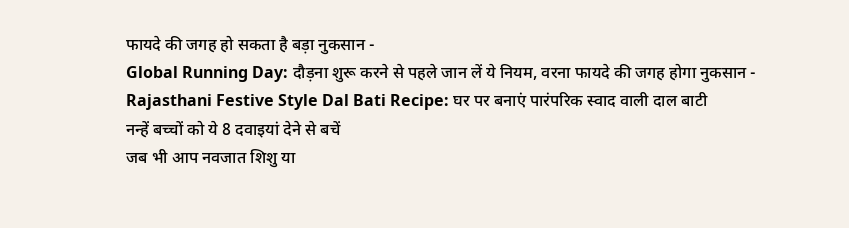फायदे की जगह हो सकता है बड़ा नुकसान -
Global Running Day: दौड़ना शुरू करने से पहले जान लें ये नियम, वरना फायदे की जगह होगा नुकसान -
Rajasthani Festive Style Dal Bati Recipe: घर पर बनाएं पारंपरिक स्वाद वाली दाल बाटी
नन्हें बच्चों को ये 8 दवाइयां देने से बचें
जब भी आप नवजात शिशु या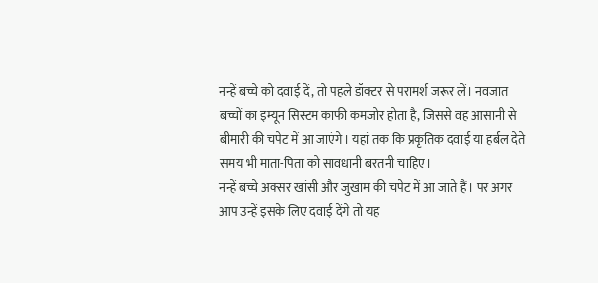नन्हें बच्चे को दवाई दें, तो पहले डॉक्टर से परामर्श जरूर लें। नवजात बच्चों का इम्यून सिस्टम काफी कमजोर होता है, जिससे वह आसानी से बीमारी की चपेट में आ जाएंगे। यहां तक कि प्रकृतिक दवाई या हर्बल देते समय भी माता-पिता को सावधानी बरतनी चाहिए।
नन्हें बच्चे अक्सर खांसी और जुखाम की चपेट में आ जाते हैं। पर अगर आप उन्हें इसके लिए दवाई देंगे तो यह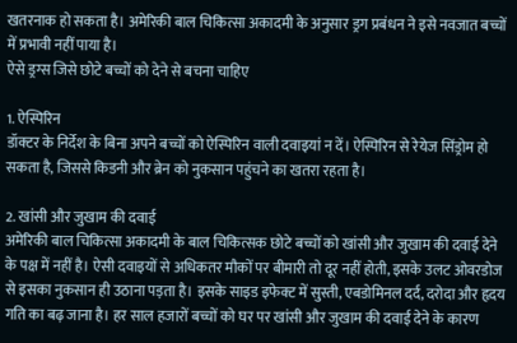खतरनाक हो सकता है। अमेरिकी बाल चिकित्सा अकादमी के अनुसार ड्रग प्रबंधन ने इसे नवजात बच्चों में प्रभावी नहीं पाया है।
ऐसे ड्रग्स जिसे छोटे बच्चों को देने से बचना चाहिए

1. ऐस्पिरिन
डॉक्टर के निर्देश के बिना अपने बच्चों को ऐस्पिरिन वाली दवाइयां न दें। ऐस्पिरिन से रेयेज सिंड्रोम हो सकता है, जिससे किडनी और ब्रेन को नुकसान पहुंचने का खतरा रहता है।

2. खांसी और जुखाम की दवाई
अमेरिकी बाल चिकित्सा अकादमी के बाल चिकित्सक छोटे बच्चों को खांसी और जुखाम की दवाई देने के पक्ष में नहीं है। ऐसी दवाइयों से अधिकतर मौकों पर बीमारी तो दूर नहीं होती, इसके उलट ओवरडोज से इसका नुकसान ही उठाना पड़ता है। इसके साइड इफेक्ट में सुस्ती, एबडोमिनल दर्द, दरोदा और हृदय गति का बढ़ जाना है। हर साल हजारों बच्चों को घर पर खांसी और जुखाम की दवाई देने के कारण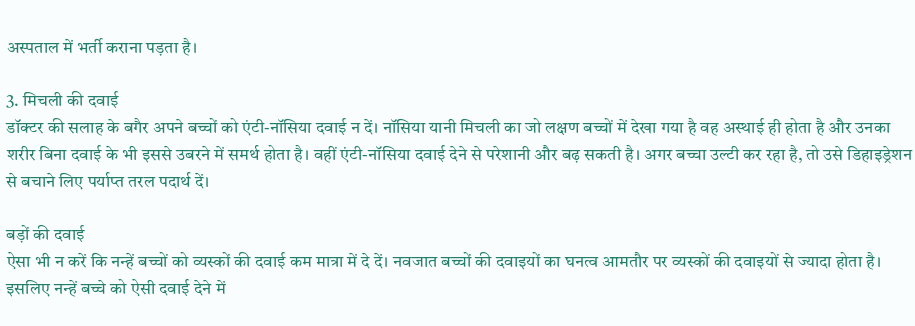अस्पताल में भर्ती कराना पड़ता है।

3. मिचली की दवाई
डॉक्टर की सलाह के बगैर अपने बच्चों को एंटी-नॉसिया दवाई न दें। नॉसिया यानी मिचली का जो लक्षण बच्चों में देखा गया है वह अस्थाई ही होता है और उनका शरीर बिना दवाई के भी इससे उबरने में समर्थ होता है। वहीं एंटी-नॉसिया दवाई देने से परेशानी और बढ़ सकती है। अगर बच्चा उल्टी कर रहा है, तो उसे डिहाइड्रेशन से बचाने लिए पर्याप्त तरल पदार्थ दें।

बड़ों की दवाई
ऐसा भी न करें कि नन्हें बच्चों को व्यस्कों की दवाई कम मात्रा में दे दें। नवजात बच्चों की दवाइयों का घनत्व आमतौर पर व्यस्कों की दवाइयों से ज्यादा होता है। इसलिए नन्हें बच्चे को ऐसी दवाई देने में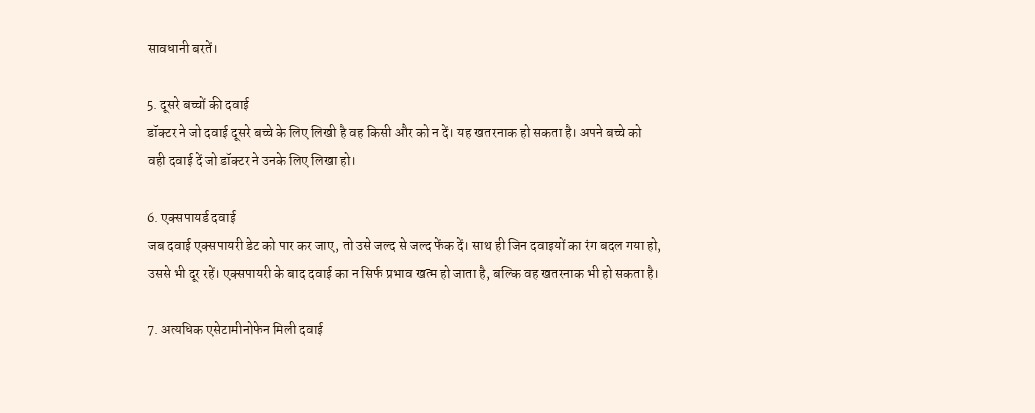सावधानी बरतें।

5. दूसरे बच्चों की दवाई
डॉक्टर ने जो दवाई दूसरे बच्चे के लिए लिखी है वह किसी और को न दें। यह खतरनाक हो सकता है। अपने बच्चे को वही दवाई दें जो डॉक्टर ने उनके लिए लिखा हो।

6. एक्सपायर्ड दवाई
जब दवाई एक्सपायरी डेट को पार कर जाए, तो उसे जल्द से जल्द फेंक दें। साथ ही जिन दवाइयों का रंग बदल गया हो, उससे भी दूर रहें। एक्सपायरी के बाद दवाई का न सिर्फ प्रभाव खत्म हो जाता है, बल्कि वह खतरनाक भी हो सकता है।

7. अत्यधिक एसेटामीनोफेन मिली दवाई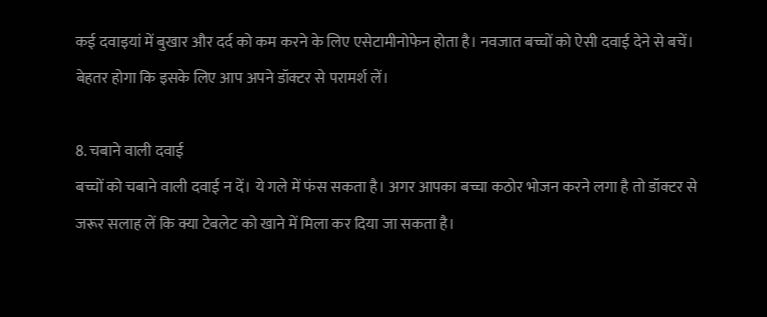कई दवाइयां में बुखार और दर्द को कम करने के लिए एसेटामीनोफेन होता है। नवजात बच्चों को ऐसी दवाई देने से बचें। बेहतर होगा कि इसके लिए आप अपने डॉक्टर से परामर्श लें।

8. चबाने वाली दवाई
बच्चों को चबाने वाली दवाई न दें। ये गले में फंस सकता है। अगर आपका बच्चा कठोर भोजन करने लगा है तो डॉक्टर से जरूर सलाह लें कि क्या टेबलेट को खाने में मिला कर दिया जा सकता है।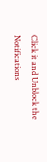Click it and Unblock the Notifications